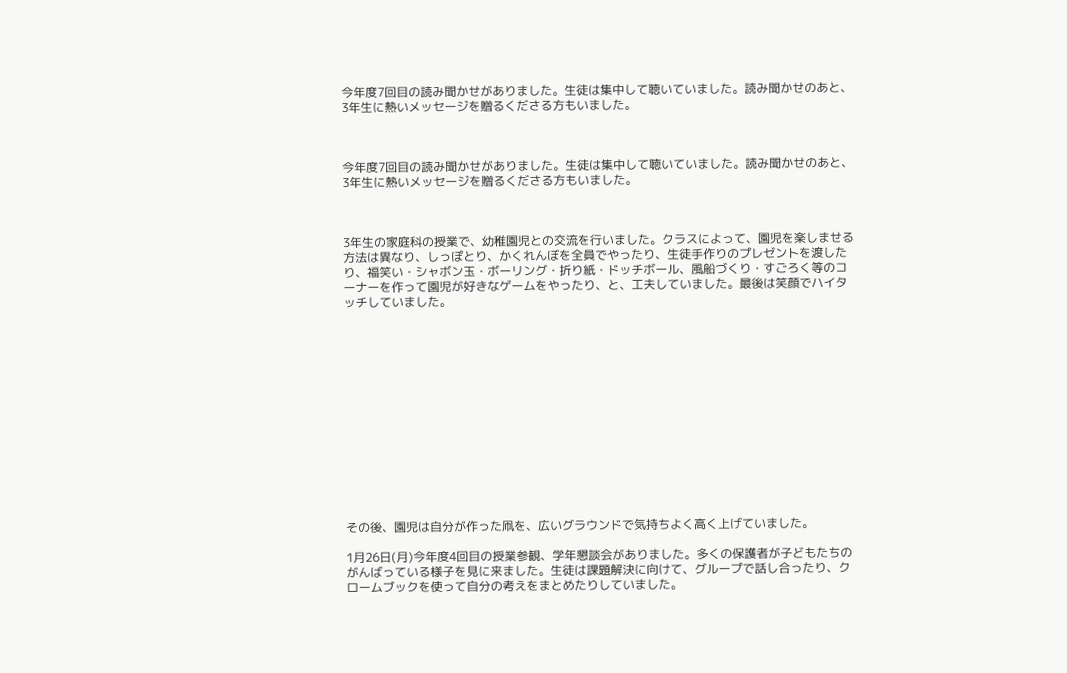今年度7回目の読み聞かせがありました。生徒は集中して聴いていました。読み聞かせのあと、3年生に熱いメッセージを贈るくださる方もいました。



今年度7回目の読み聞かせがありました。生徒は集中して聴いていました。読み聞かせのあと、3年生に熱いメッセージを贈るくださる方もいました。



3年生の家庭科の授業で、幼稚園児との交流を行いました。クラスによって、園児を楽しませる方法は異なり、しっぽとり、かくれんぼを全員でやったり、生徒手作りのプレゼントを渡したり、福笑い・シャボン玉・ボーリング・折り紙・ドッチボール、風船づくり・すごろく等のコーナーを作って園児が好きなゲームをやったり、と、工夫していました。最後は笑顔でハイタッチしていました。














その後、園児は自分が作った凧を、広いグラウンドで気持ちよく高く上げていました。

1月26日(月)今年度4回目の授業参観、学年懇談会がありました。多くの保護者が子どもたちのがんばっている様子を見に来ました。生徒は課題解決に向けて、グループで話し合ったり、クロームブックを使って自分の考えをまとめたりしていました。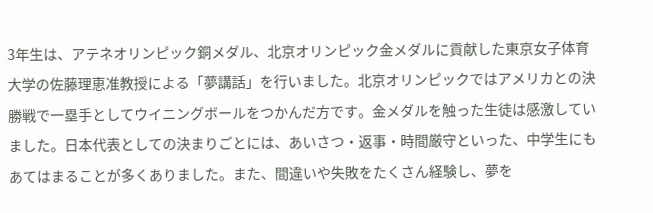3年生は、アテネオリンピック銅メダル、北京オリンピック金メダルに貢献した東京女子体育大学の佐藤理恵准教授による「夢講話」を行いました。北京オリンピックではアメリカとの決勝戦で一塁手としてウイニングボールをつかんだ方です。金メダルを触った生徒は感激していました。日本代表としての決まりごとには、あいさつ・返事・時間厳守といった、中学生にもあてはまることが多くありました。また、間違いや失敗をたくさん経験し、夢を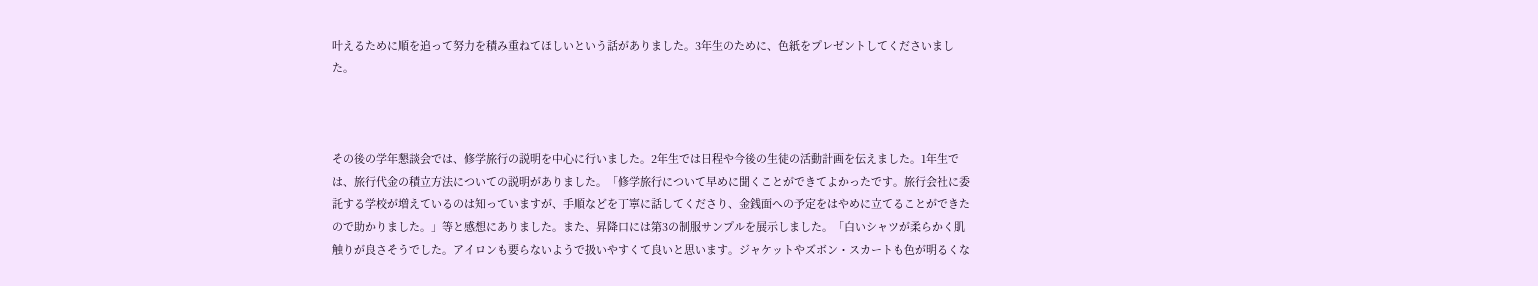叶えるために順を追って努力を積み重ねてほしいという話がありました。3年生のために、色紙をプレゼントしてくださいました。



その後の学年懇談会では、修学旅行の説明を中心に行いました。2年生では日程や今後の生徒の活動計画を伝えました。1年生では、旅行代金の積立方法についての説明がありました。「修学旅行について早めに聞くことができてよかったです。旅行会社に委託する学校が増えているのは知っていますが、手順などを丁寧に話してくださり、金銭面への予定をはやめに立てることができたので助かりました。」等と感想にありました。また、昇降口には第3の制服サンプルを展示しました。「白いシャツが柔らかく肌触りが良さそうでした。アイロンも要らないようで扱いやすくて良いと思います。ジャケットやズボン・スカートも色が明るくな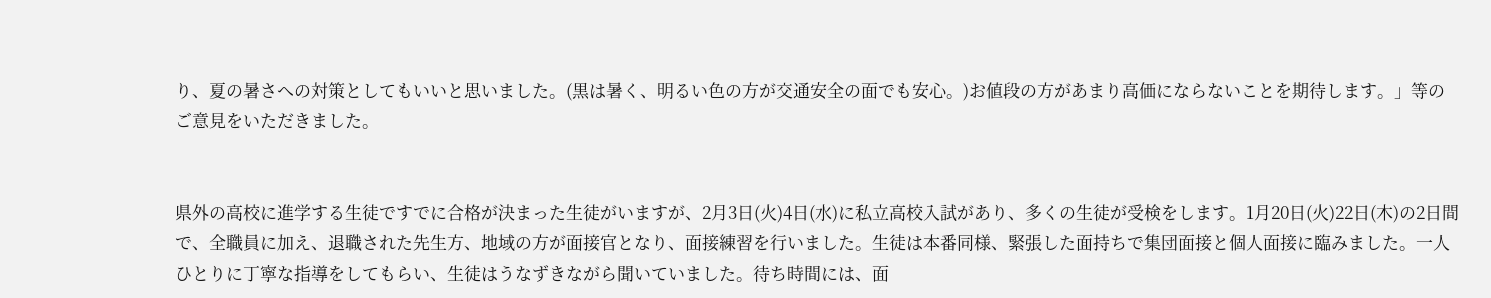り、夏の暑さへの対策としてもいいと思いました。(黒は暑く、明るい色の方が交通安全の面でも安心。)お値段の方があまり高価にならないことを期待します。」等のご意見をいただきました。


県外の高校に進学する生徒ですでに合格が決まった生徒がいますが、2月3日(火)4日(水)に私立高校入試があり、多くの生徒が受検をします。1月20日(火)22日(木)の2日間で、全職員に加え、退職された先生方、地域の方が面接官となり、面接練習を行いました。生徒は本番同様、緊張した面持ちで集団面接と個人面接に臨みました。一人ひとりに丁寧な指導をしてもらい、生徒はうなずきながら聞いていました。待ち時間には、面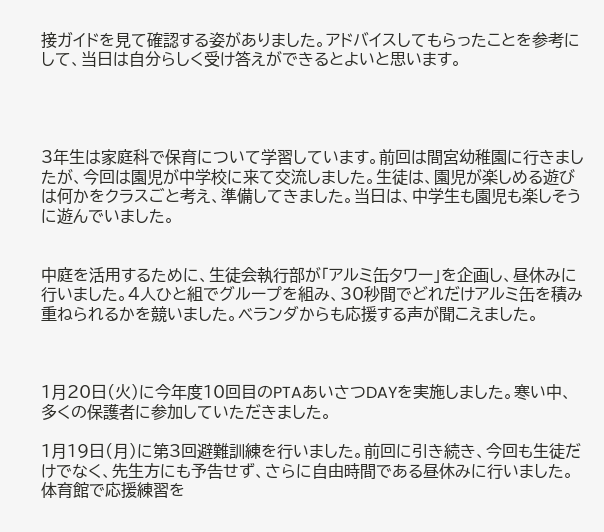接ガイドを見て確認する姿がありました。アドバイスしてもらったことを参考にして、当日は自分らしく受け答えができるとよいと思います。




3年生は家庭科で保育について学習しています。前回は間宮幼稚園に行きましたが、今回は園児が中学校に来て交流しました。生徒は、園児が楽しめる遊びは何かをクラスごと考え、準備してきました。当日は、中学生も園児も楽しそうに遊んでいました。


中庭を活用するために、生徒会執行部が「アルミ缶タワー」を企画し、昼休みに行いました。4人ひと組でグループを組み、30秒間でどれだけアルミ缶を積み重ねられるかを競いました。ベランダからも応援する声が聞こえました。



1月20日(火)に今年度10回目のPTAあいさつDAYを実施しました。寒い中、多くの保護者に参加していただきました。

1月19日(月)に第3回避難訓練を行いました。前回に引き続き、今回も生徒だけでなく、先生方にも予告せず、さらに自由時間である昼休みに行いました。体育館で応援練習を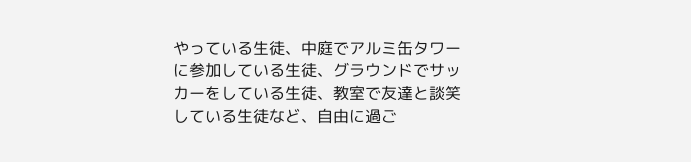やっている生徒、中庭でアルミ缶タワーに参加している生徒、グラウンドでサッカーをしている生徒、教室で友達と談笑している生徒など、自由に過ご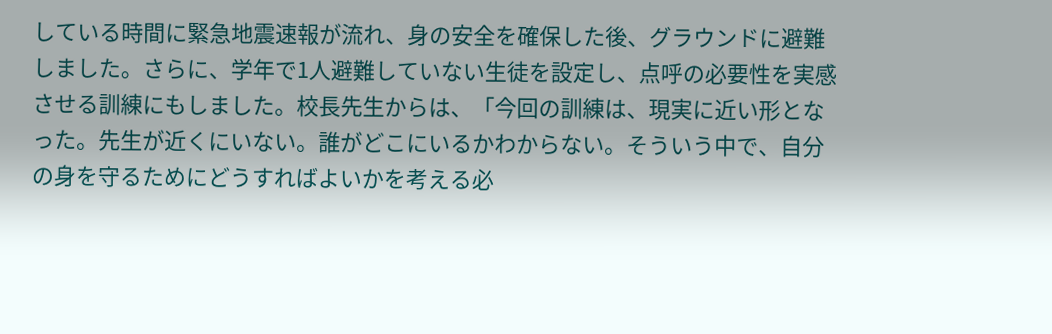している時間に緊急地震速報が流れ、身の安全を確保した後、グラウンドに避難しました。さらに、学年で1人避難していない生徒を設定し、点呼の必要性を実感させる訓練にもしました。校長先生からは、「今回の訓練は、現実に近い形となった。先生が近くにいない。誰がどこにいるかわからない。そういう中で、自分の身を守るためにどうすればよいかを考える必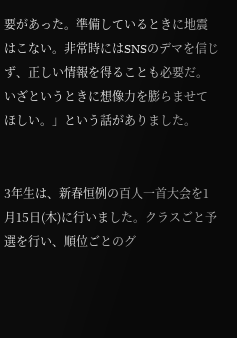要があった。準備しているときに地震はこない。非常時にはSNSのデマを信じず、正しい情報を得ることも必要だ。いざというときに想像力を膨らませてほしい。」という話がありました。


3年生は、新春恒例の百人一首大会を1月15日(木)に行いました。クラスごと予選を行い、順位ごとのグ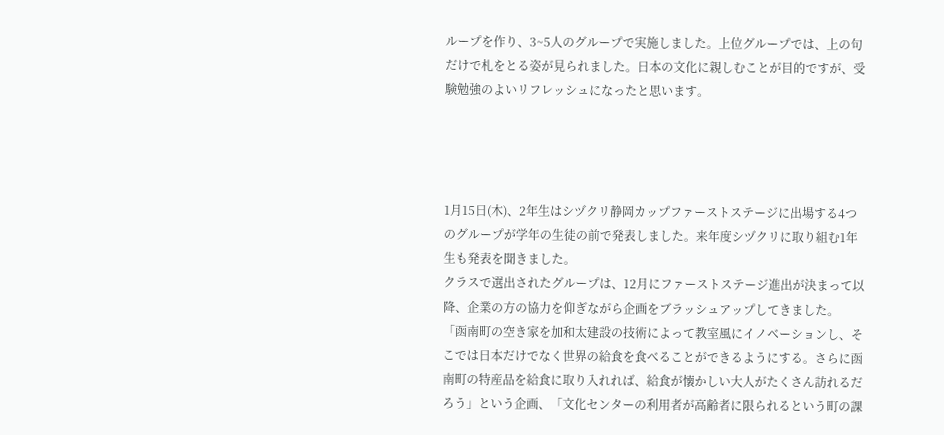ループを作り、3~5人のグループで実施しました。上位グループでは、上の句だけで札をとる姿が見られました。日本の文化に親しむことが目的ですが、受験勉強のよいリフレッシュになったと思います。




1月15日(木)、2年生はシヅクリ静岡カップファーストステージに出場する4つのグループが学年の生徒の前で発表しました。来年度シヅクリに取り組む1年生も発表を聞きました。
クラスで選出されたグループは、12月にファーストステージ進出が決まって以降、企業の方の協力を仰ぎながら企画をブラッシュアップしてきました。
「函南町の空き家を加和太建設の技術によって教室風にイノベーションし、そこでは日本だけでなく世界の給食を食べることができるようにする。さらに函南町の特産品を給食に取り入れれば、給食が懐かしい大人がたくさん訪れるだろう」という企画、「文化センターの利用者が高齢者に限られるという町の課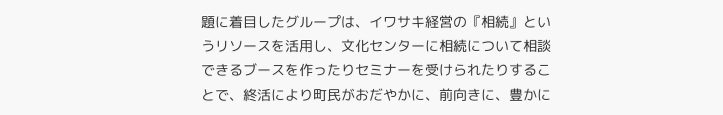題に着目したグループは、イワサキ経営の『相続』というリソースを活用し、文化センターに相続について相談できるブースを作ったりセミナーを受けられたりすることで、終活により町民がおだやかに、前向きに、豊かに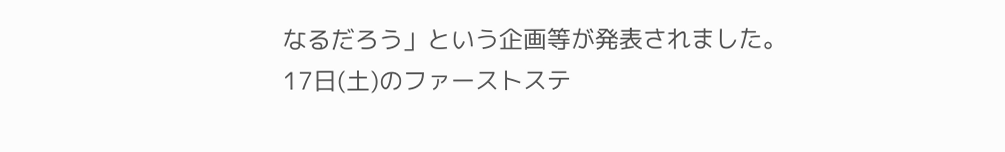なるだろう」という企画等が発表されました。
17日(土)のファーストステ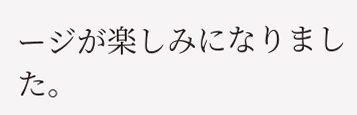ージが楽しみになりました。